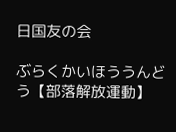日国友の会

ぶらくかいほううんどう【部落解放運動】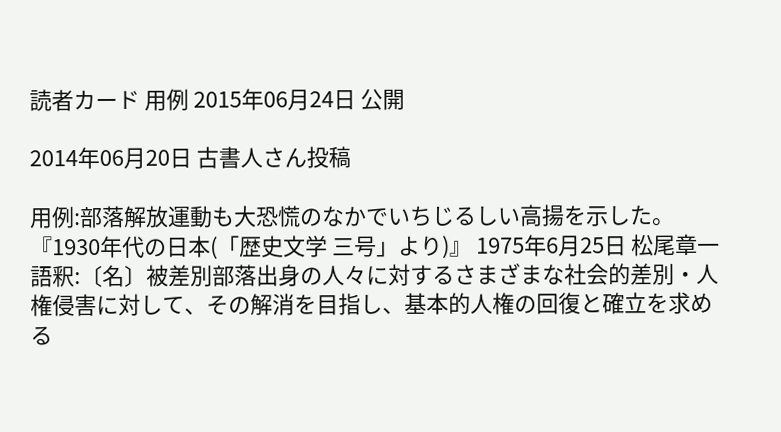読者カード 用例 2015年06月24日 公開

2014年06月20日 古書人さん投稿

用例:部落解放運動も大恐慌のなかでいちじるしい高揚を示した。
『1930年代の日本(「歴史文学 三号」より)』 1975年6月25日 松尾章一
語釈:〔名〕被差別部落出身の人々に対するさまざまな社会的差別・人権侵害に対して、その解消を目指し、基本的人権の回復と確立を求める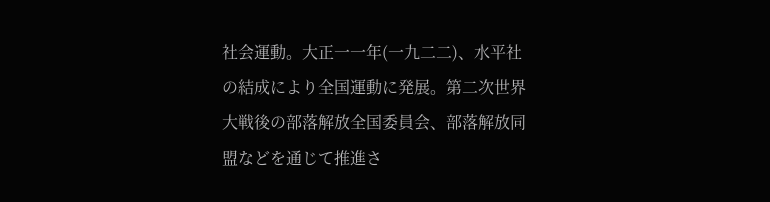社会運動。大正一一年(一九二二)、水平社の結成により全国運動に発展。第二次世界大戦後の部落解放全国委員会、部落解放同盟などを通じて推進さ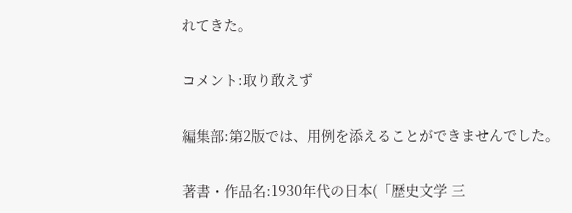れてきた。

コメント:取り敢えず

編集部:第2版では、用例を添えることができませんでした。

著書・作品名:1930年代の日本(「歴史文学 三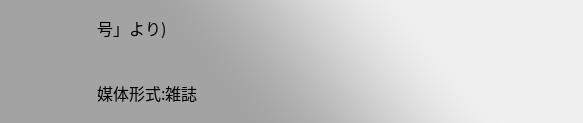号」より)

媒体形式:雑誌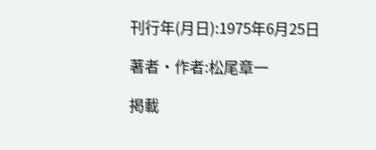刊行年(月日):1975年6月25日

著者・作者:松尾章一

掲載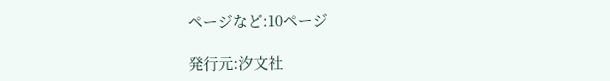ページなど:10ページ

発行元:汐文社